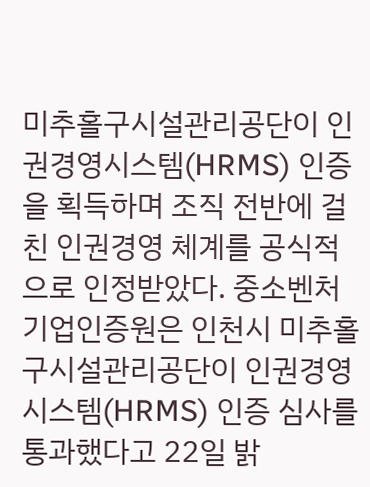미추홀구시설관리공단이 인권경영시스템(HRMS) 인증을 획득하며 조직 전반에 걸친 인권경영 체계를 공식적으로 인정받았다. 중소벤처기업인증원은 인천시 미추홀구시설관리공단이 인권경영시스템(HRMS) 인증 심사를 통과했다고 22일 밝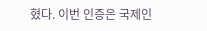혔다. 이번 인증은 국제인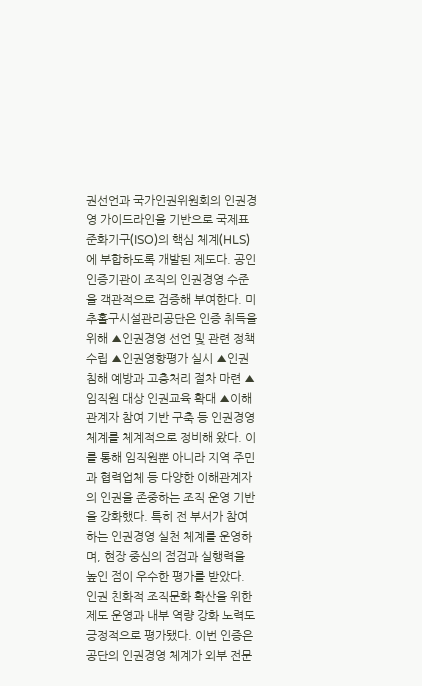권선언과 국가인권위원회의 인권경영 가이드라인을 기반으로 국제표준화기구(ISO)의 핵심 체계(HLS)에 부합하도록 개발된 제도다. 공인 인증기관이 조직의 인권경영 수준을 객관적으로 검증해 부여한다. 미추홀구시설관리공단은 인증 취득을 위해 ▲인권경영 선언 및 관련 정책 수립 ▲인권영향평가 실시 ▲인권침해 예방과 고충처리 절차 마련 ▲임직원 대상 인권교육 확대 ▲이해관계자 참여 기반 구축 등 인권경영 체계를 체계적으로 정비해 왔다. 이를 통해 임직원뿐 아니라 지역 주민과 협력업체 등 다양한 이해관계자의 인권을 존중하는 조직 운영 기반을 강화했다. 특히 전 부서가 참여하는 인권경영 실천 체계를 운영하며, 현장 중심의 점검과 실행력을 높인 점이 우수한 평가를 받았다. 인권 친화적 조직문화 확산을 위한 제도 운영과 내부 역량 강화 노력도 긍정적으로 평가됐다. 이번 인증은 공단의 인권경영 체계가 외부 전문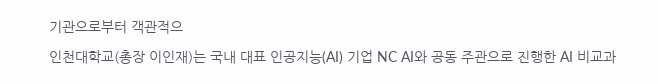기관으로부터 객관적으
인천대학교(총장 이인재)는 국내 대표 인공지능(AI) 기업 NC AI와 공동 주관으로 진행한 AI 비교과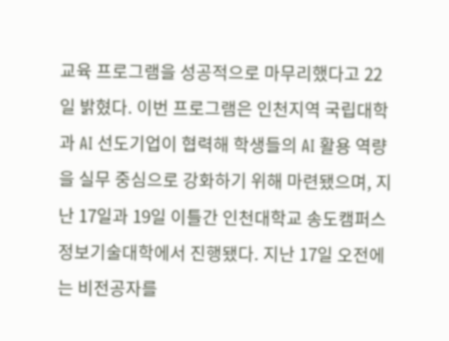교육 프로그램을 성공적으로 마무리했다고 22일 밝혔다. 이번 프로그램은 인천지역 국립대학과 AI 선도기업이 협력해 학생들의 AI 활용 역량을 실무 중심으로 강화하기 위해 마련됐으며, 지난 17일과 19일 이틀간 인천대학교 송도캠퍼스 정보기술대학에서 진행됐다. 지난 17일 오전에는 비전공자를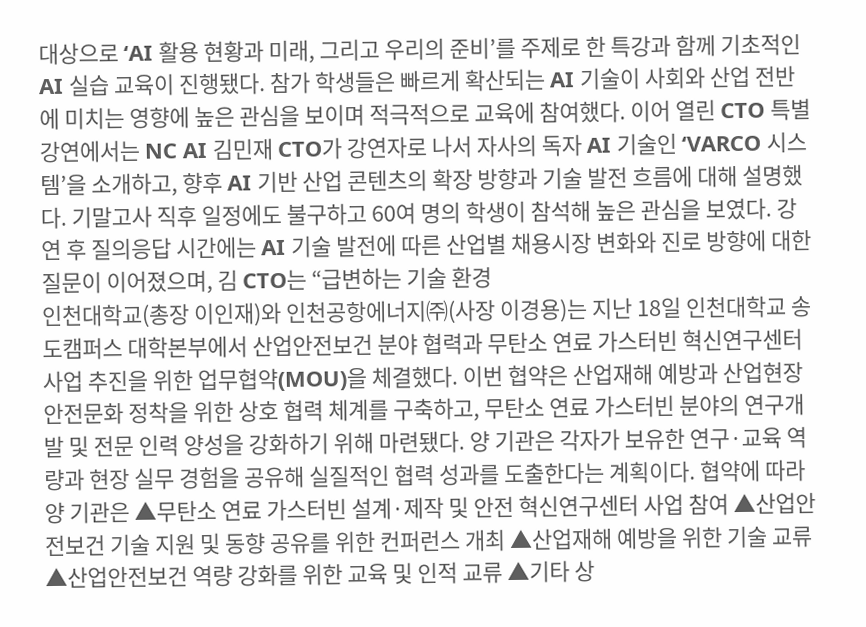대상으로 ‘AI 활용 현황과 미래, 그리고 우리의 준비’를 주제로 한 특강과 함께 기초적인 AI 실습 교육이 진행됐다. 참가 학생들은 빠르게 확산되는 AI 기술이 사회와 산업 전반에 미치는 영향에 높은 관심을 보이며 적극적으로 교육에 참여했다. 이어 열린 CTO 특별강연에서는 NC AI 김민재 CTO가 강연자로 나서 자사의 독자 AI 기술인 ‘VARCO 시스템’을 소개하고, 향후 AI 기반 산업 콘텐츠의 확장 방향과 기술 발전 흐름에 대해 설명했다. 기말고사 직후 일정에도 불구하고 60여 명의 학생이 참석해 높은 관심을 보였다. 강연 후 질의응답 시간에는 AI 기술 발전에 따른 산업별 채용시장 변화와 진로 방향에 대한 질문이 이어졌으며, 김 CTO는 “급변하는 기술 환경
인천대학교(총장 이인재)와 인천공항에너지㈜(사장 이경용)는 지난 18일 인천대학교 송도캠퍼스 대학본부에서 산업안전보건 분야 협력과 무탄소 연료 가스터빈 혁신연구센터 사업 추진을 위한 업무협약(MOU)을 체결했다. 이번 협약은 산업재해 예방과 산업현장 안전문화 정착을 위한 상호 협력 체계를 구축하고, 무탄소 연료 가스터빈 분야의 연구개발 및 전문 인력 양성을 강화하기 위해 마련됐다. 양 기관은 각자가 보유한 연구·교육 역량과 현장 실무 경험을 공유해 실질적인 협력 성과를 도출한다는 계획이다. 협약에 따라 양 기관은 ▲무탄소 연료 가스터빈 설계·제작 및 안전 혁신연구센터 사업 참여 ▲산업안전보건 기술 지원 및 동향 공유를 위한 컨퍼런스 개최 ▲산업재해 예방을 위한 기술 교류 ▲산업안전보건 역량 강화를 위한 교육 및 인적 교류 ▲기타 상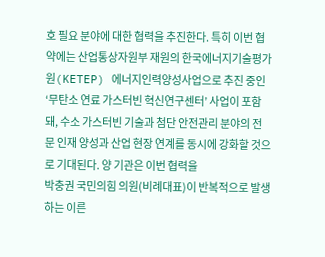호 필요 분야에 대한 협력을 추진한다. 특히 이번 협약에는 산업통상자원부 재원의 한국에너지기술평가원(KETEP) 에너지인력양성사업으로 추진 중인 ‘무탄소 연료 가스터빈 혁신연구센터’ 사업이 포함돼, 수소 가스터빈 기술과 첨단 안전관리 분야의 전문 인재 양성과 산업 현장 연계를 동시에 강화할 것으로 기대된다. 양 기관은 이번 협력을
박충권 국민의힘 의원(비례대표)이 반복적으로 발생하는 이른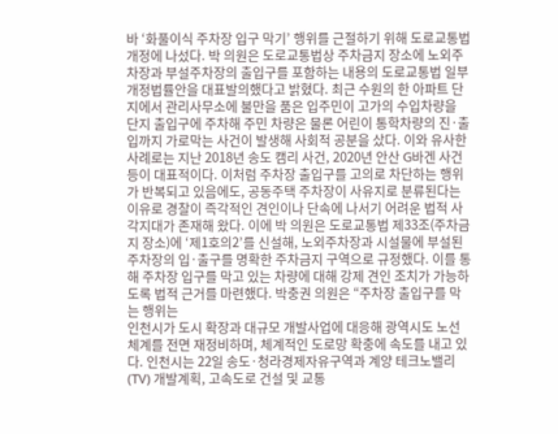바 ‘화풀이식 주차장 입구 막기’ 행위를 근절하기 위해 도로교통법 개정에 나섰다. 박 의원은 도로교통법상 주차금지 장소에 노외주차장과 부설주차장의 출입구를 포함하는 내용의 도로교통법 일부개정법률안을 대표발의했다고 밝혔다. 최근 수원의 한 아파트 단지에서 관리사무소에 불만을 품은 입주민이 고가의 수입차량을 단지 출입구에 주차해 주민 차량은 물론 어린이 통학차량의 진·출입까지 가로막는 사건이 발생해 사회적 공분을 샀다. 이와 유사한 사례로는 지난 2018년 송도 캠리 사건, 2020년 안산 G바겐 사건 등이 대표적이다. 이처럼 주차장 출입구를 고의로 차단하는 행위가 반복되고 있음에도, 공동주택 주차장이 사유지로 분류된다는 이유로 경찰이 즉각적인 견인이나 단속에 나서기 어려운 법적 사각지대가 존재해 왔다. 이에 박 의원은 도로교통법 제33조(주차금지 장소)에 ‘제1호의2’를 신설해, 노외주차장과 시설물에 부설된 주차장의 입·출구를 명확한 주차금지 구역으로 규정했다. 이를 통해 주차장 입구를 막고 있는 차량에 대해 강제 견인 조치가 가능하도록 법적 근거를 마련했다. 박충권 의원은 “주차장 출입구를 막는 행위는
인천시가 도시 확장과 대규모 개발사업에 대응해 광역시도 노선 체계를 전면 재정비하며, 체계적인 도로망 확충에 속도를 내고 있다. 인천시는 22일 송도·청라경제자유구역과 계양 테크노밸리(TV) 개발계획, 고속도로 건설 및 교통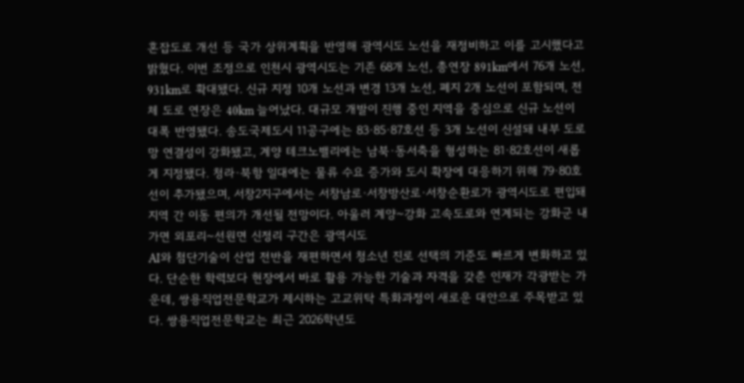혼잡도로 개선 등 국가 상위계획을 반영해 광역시도 노선을 재정비하고 이를 고시했다고 밝혔다. 이번 조정으로 인천시 광역시도는 기존 68개 노선, 총연장 891km에서 76개 노선, 931km로 확대됐다. 신규 지정 10개 노선과 변경 13개 노선, 폐지 2개 노선이 포함되며, 전체 도로 연장은 40km 늘어났다. 대규모 개발이 진행 중인 지역을 중심으로 신규 노선이 대폭 반영됐다. 송도국제도시 11공구에는 83·85·87호선 등 3개 노선이 신설돼 내부 도로망 연결성이 강화됐고, 계양 테크노밸리에는 남북·동서축을 형성하는 81·82호선이 새롭게 지정됐다. 청라·북항 일대에는 물류 수요 증가와 도시 확장에 대응하기 위해 79·80호선이 추가됐으며, 서창2지구에서는 서창남로·서창방산로·서창순환로가 광역시도로 편입돼 지역 간 이동 편의가 개선될 전망이다. 아울러 계양~강화 고속도로와 연계되는 강화군 내가면 외포리~선원면 신정리 구간은 광역시도
AI와 첨단기술이 산업 전반을 재편하면서 청소년 진로 선택의 기준도 빠르게 변화하고 있다. 단순한 학력보다 현장에서 바로 활용 가능한 기술과 자격을 갖춘 인재가 각광받는 가운데, 쌍용직업전문학교가 제시하는 고교위탁 특화과정이 새로운 대안으로 주목받고 있다. 쌍용직업전문학교는 최근 2026학년도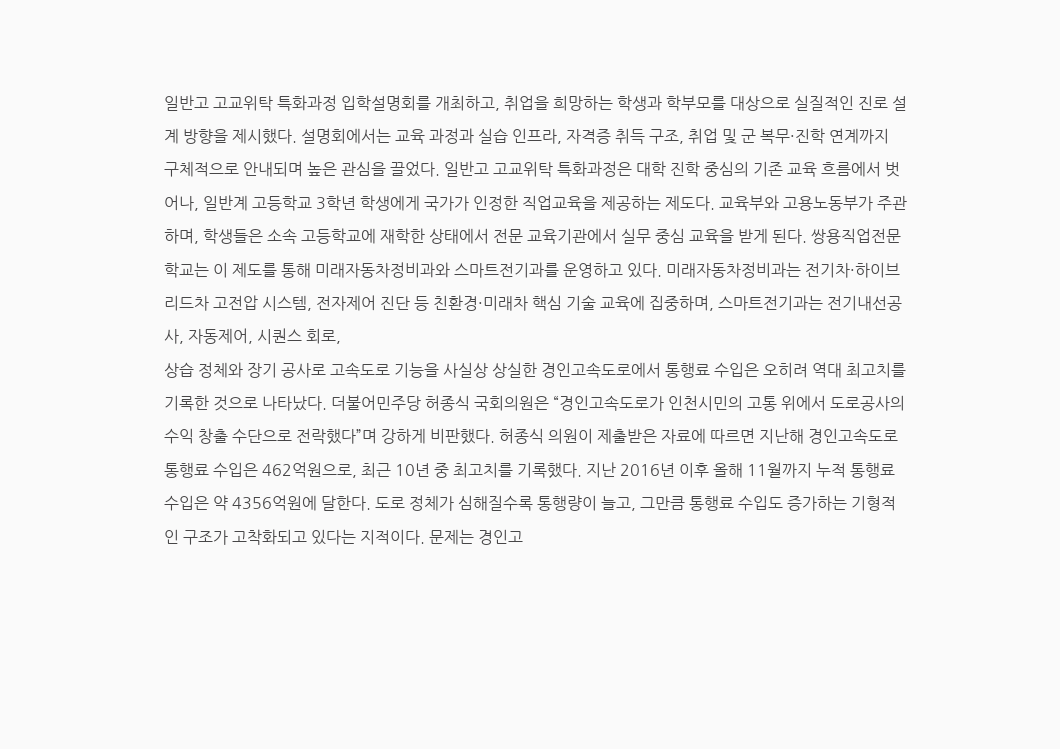일반고 고교위탁 특화과정 입학설명회를 개최하고, 취업을 희망하는 학생과 학부모를 대상으로 실질적인 진로 설계 방향을 제시했다. 설명회에서는 교육 과정과 실습 인프라, 자격증 취득 구조, 취업 및 군 복무·진학 연계까지 구체적으로 안내되며 높은 관심을 끌었다. 일반고 고교위탁 특화과정은 대학 진학 중심의 기존 교육 흐름에서 벗어나, 일반계 고등학교 3학년 학생에게 국가가 인정한 직업교육을 제공하는 제도다. 교육부와 고용노동부가 주관하며, 학생들은 소속 고등학교에 재학한 상태에서 전문 교육기관에서 실무 중심 교육을 받게 된다. 쌍용직업전문학교는 이 제도를 통해 미래자동차정비과와 스마트전기과를 운영하고 있다. 미래자동차정비과는 전기차·하이브리드차 고전압 시스템, 전자제어 진단 등 친환경·미래차 핵심 기술 교육에 집중하며, 스마트전기과는 전기내선공사, 자동제어, 시퀀스 회로,
상습 정체와 장기 공사로 고속도로 기능을 사실상 상실한 경인고속도로에서 통행료 수입은 오히려 역대 최고치를 기록한 것으로 나타났다. 더불어민주당 허종식 국회의원은 “경인고속도로가 인천시민의 고통 위에서 도로공사의 수익 창출 수단으로 전락했다”며 강하게 비판했다. 허종식 의원이 제출받은 자료에 따르면 지난해 경인고속도로 통행료 수입은 462억원으로, 최근 10년 중 최고치를 기록했다. 지난 2016년 이후 올해 11월까지 누적 통행료 수입은 약 4356억원에 달한다. 도로 정체가 심해질수록 통행량이 늘고, 그만큼 통행료 수입도 증가하는 기형적인 구조가 고착화되고 있다는 지적이다. 문제는 경인고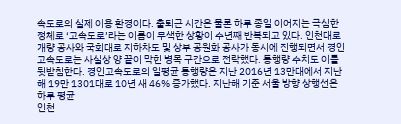속도로의 실제 이용 환경이다. 출퇴근 시간은 물론 하루 종일 이어지는 극심한 정체로 ‘고속도로’라는 이름이 무색한 상황이 수년째 반복되고 있다. 인천대로 개량 공사와 국회대로 지하차도 및 상부 공원화 공사가 동시에 진행되면서 경인고속도로는 사실상 양 끝이 막힌 병목 구간으로 전락했다. 통행량 수치도 이를 뒷받침한다. 경인고속도로의 일평균 통행량은 지난 2016년 13만대에서 지난해 19만 1301대로 10년 새 46% 증가했다. 지난해 기준 서울 방향 상행선은 하루 평균
인천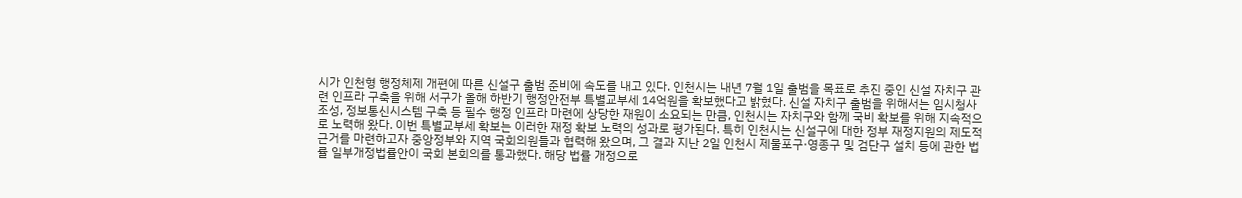시가 인천형 행정체제 개편에 따른 신설구 출범 준비에 속도를 내고 있다. 인천시는 내년 7월 1일 출범을 목표로 추진 중인 신설 자치구 관련 인프라 구축을 위해 서구가 올해 하반기 행정안전부 특별교부세 14억원을 확보했다고 밝혔다. 신설 자치구 출범을 위해서는 임시청사 조성, 정보통신시스템 구축 등 필수 행정 인프라 마련에 상당한 재원이 소요되는 만큼, 인천시는 자치구와 함께 국비 확보를 위해 지속적으로 노력해 왔다. 이번 특별교부세 확보는 이러한 재정 확보 노력의 성과로 평가된다. 특히 인천시는 신설구에 대한 정부 재정지원의 제도적 근거를 마련하고자 중앙정부와 지역 국회의원들과 협력해 왔으며, 그 결과 지난 2일 인천시 제물포구·영종구 및 검단구 설치 등에 관한 법률 일부개정법률안이 국회 본회의를 통과했다. 해당 법률 개정으로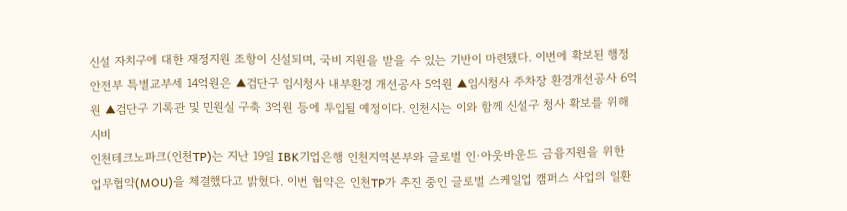신설 자치구에 대한 재정지원 조항이 신설되며, 국비 지원을 받을 수 있는 기반이 마련됐다. 이번에 확보된 행정안전부 특별교부세 14억원은 ▲검단구 임시청사 내부환경 개선공사 5억원 ▲임시청사 주차장 환경개선공사 6억원 ▲검단구 기록관 및 민원실 구축 3억원 등에 투입될 예정이다. 인천시는 이와 함께 신설구 청사 확보를 위해 시비
인천테크노파크(인천TP)는 지난 19일 IBK기업은행 인천지역본부와 글로벌 인·아웃바운드 금융지원을 위한 업무협약(MOU)을 체결했다고 밝혔다. 이번 협약은 인천TP가 추진 중인 글로벌 스케일업 캠퍼스 사업의 일환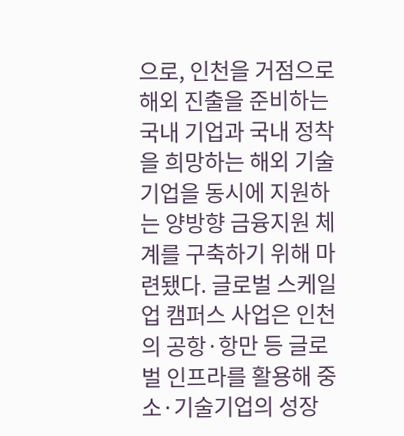으로, 인천을 거점으로 해외 진출을 준비하는 국내 기업과 국내 정착을 희망하는 해외 기술기업을 동시에 지원하는 양방향 금융지원 체계를 구축하기 위해 마련됐다. 글로벌 스케일업 캠퍼스 사업은 인천의 공항·항만 등 글로벌 인프라를 활용해 중소·기술기업의 성장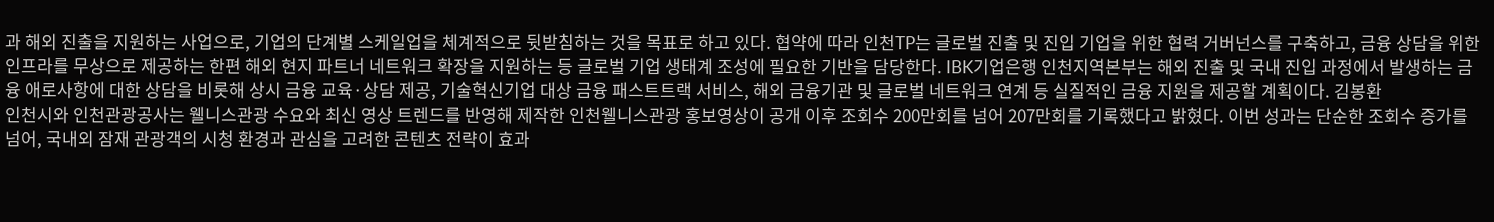과 해외 진출을 지원하는 사업으로, 기업의 단계별 스케일업을 체계적으로 뒷받침하는 것을 목표로 하고 있다. 협약에 따라 인천TP는 글로벌 진출 및 진입 기업을 위한 협력 거버넌스를 구축하고, 금융 상담을 위한 인프라를 무상으로 제공하는 한편 해외 현지 파트너 네트워크 확장을 지원하는 등 글로벌 기업 생태계 조성에 필요한 기반을 담당한다. IBK기업은행 인천지역본부는 해외 진출 및 국내 진입 과정에서 발생하는 금융 애로사항에 대한 상담을 비롯해 상시 금융 교육·상담 제공, 기술혁신기업 대상 금융 패스트트랙 서비스, 해외 금융기관 및 글로벌 네트워크 연계 등 실질적인 금융 지원을 제공할 계획이다. 김봉환
인천시와 인천관광공사는 웰니스관광 수요와 최신 영상 트렌드를 반영해 제작한 인천웰니스관광 홍보영상이 공개 이후 조회수 200만회를 넘어 207만회를 기록했다고 밝혔다. 이번 성과는 단순한 조회수 증가를 넘어, 국내외 잠재 관광객의 시청 환경과 관심을 고려한 콘텐츠 전략이 효과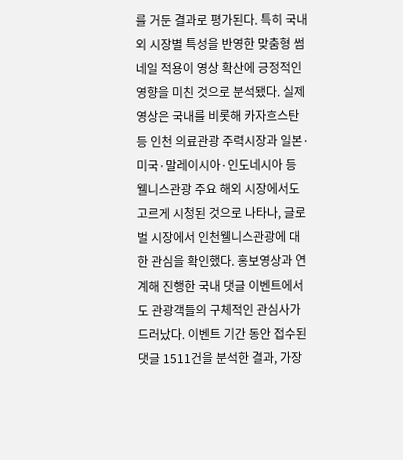를 거둔 결과로 평가된다. 특히 국내외 시장별 특성을 반영한 맞춤형 썸네일 적용이 영상 확산에 긍정적인 영향을 미친 것으로 분석됐다. 실제 영상은 국내를 비롯해 카자흐스탄 등 인천 의료관광 주력시장과 일본·미국·말레이시아·인도네시아 등 웰니스관광 주요 해외 시장에서도 고르게 시청된 것으로 나타나, 글로벌 시장에서 인천웰니스관광에 대한 관심을 확인했다. 홍보영상과 연계해 진행한 국내 댓글 이벤트에서도 관광객들의 구체적인 관심사가 드러났다. 이벤트 기간 동안 접수된 댓글 1511건을 분석한 결과, 가장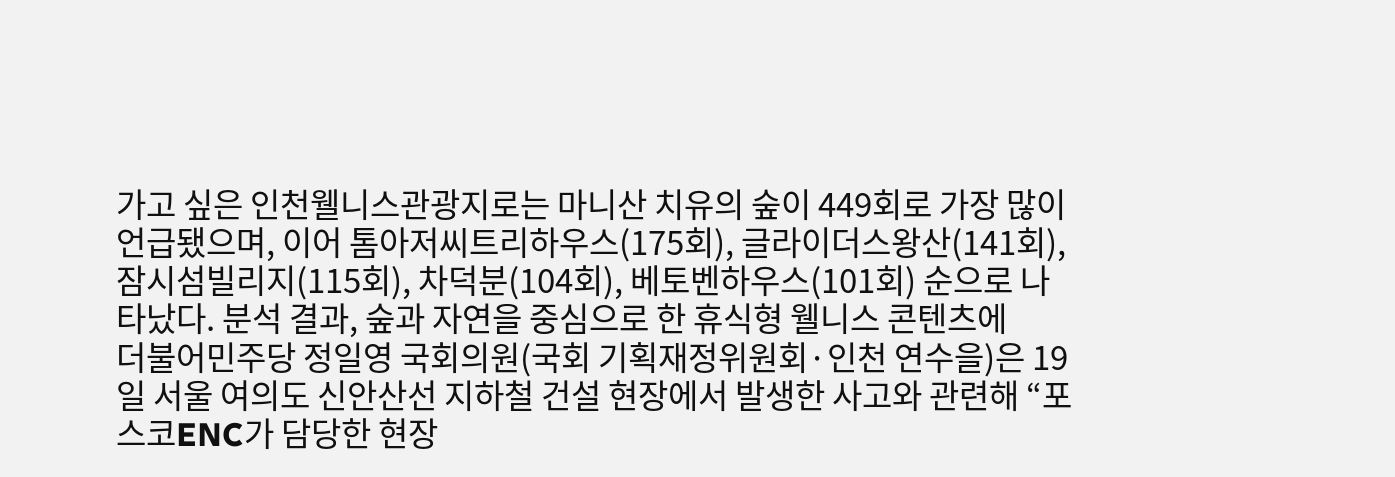가고 싶은 인천웰니스관광지로는 마니산 치유의 숲이 449회로 가장 많이 언급됐으며, 이어 톰아저씨트리하우스(175회), 글라이더스왕산(141회), 잠시섬빌리지(115회), 차덕분(104회), 베토벤하우스(101회) 순으로 나타났다. 분석 결과, 숲과 자연을 중심으로 한 휴식형 웰니스 콘텐츠에
더불어민주당 정일영 국회의원(국회 기획재정위원회·인천 연수을)은 19일 서울 여의도 신안산선 지하철 건설 현장에서 발생한 사고와 관련해 “포스코ENC가 담당한 현장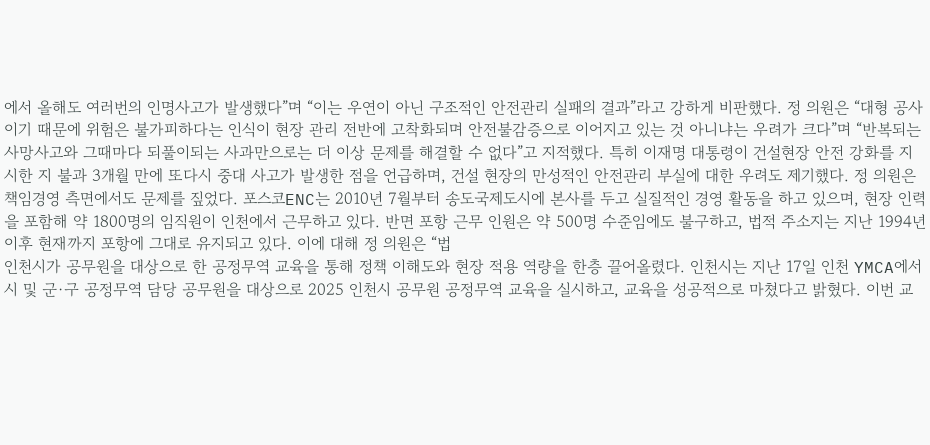에서 올해도 여러번의 인명사고가 발생했다”며 “이는 우연이 아닌 구조적인 안전관리 실패의 결과”라고 강하게 비판했다. 정 의원은 “대형 공사이기 때문에 위험은 불가피하다는 인식이 현장 관리 전반에 고착화되며 안전불감증으로 이어지고 있는 것 아니냐는 우려가 크다”며 “반복되는 사망사고와 그때마다 되풀이되는 사과만으로는 더 이상 문제를 해결할 수 없다”고 지적했다. 특히 이재명 대통령이 건설현장 안전 강화를 지시한 지 불과 3개월 만에 또다시 중대 사고가 발생한 점을 언급하며, 건설 현장의 만성적인 안전관리 부실에 대한 우려도 제기했다. 정 의원은 책임경영 측면에서도 문제를 짚었다. 포스코ENC는 2010년 7월부터 송도국제도시에 본사를 두고 실질적인 경영 활동을 하고 있으며, 현장 인력을 포함해 약 1800명의 임직원이 인천에서 근무하고 있다. 반면 포항 근무 인원은 약 500명 수준임에도 불구하고, 법적 주소지는 지난 1994년 이후 현재까지 포항에 그대로 유지되고 있다. 이에 대해 정 의원은 “법
인천시가 공무원을 대상으로 한 공정무역 교육을 통해 정책 이해도와 현장 적용 역량을 한층 끌어올렸다. 인천시는 지난 17일 인천 YMCA에서 시 및 군·구 공정무역 담당 공무원을 대상으로 2025 인천시 공무원 공정무역 교육을 실시하고, 교육을 성공적으로 마쳤다고 밝혔다. 이번 교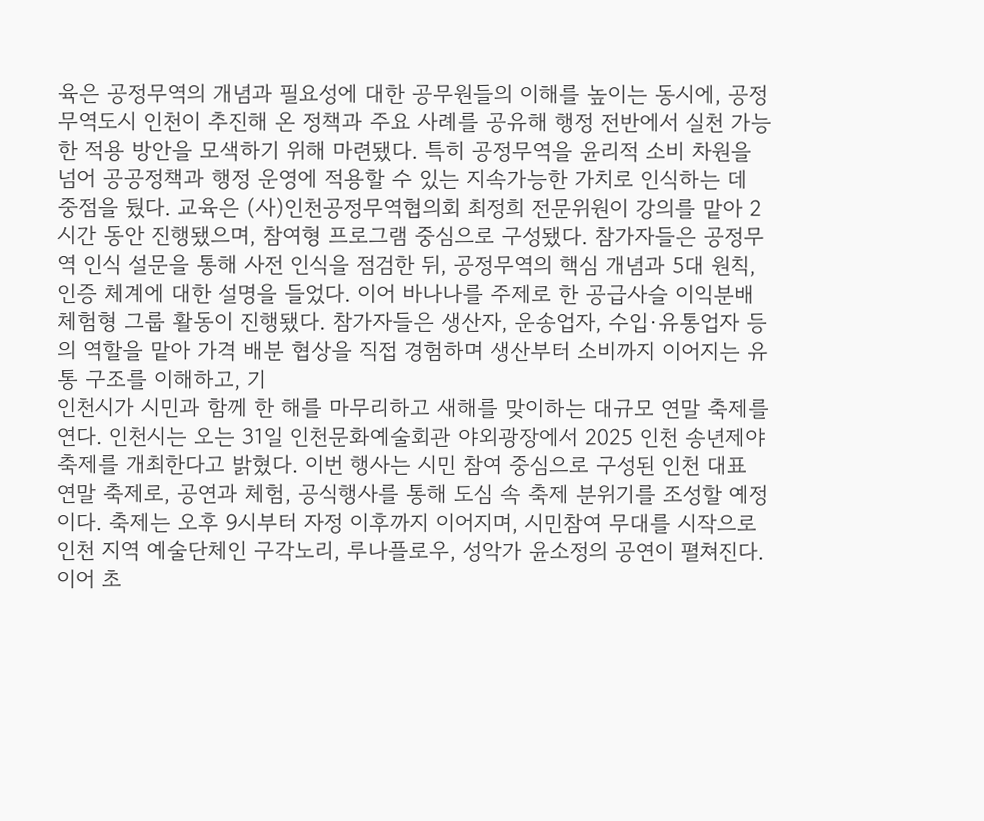육은 공정무역의 개념과 필요성에 대한 공무원들의 이해를 높이는 동시에, 공정무역도시 인천이 추진해 온 정책과 주요 사례를 공유해 행정 전반에서 실천 가능한 적용 방안을 모색하기 위해 마련됐다. 특히 공정무역을 윤리적 소비 차원을 넘어 공공정책과 행정 운영에 적용할 수 있는 지속가능한 가치로 인식하는 데 중점을 뒀다. 교육은 (사)인천공정무역협의회 최정희 전문위원이 강의를 맡아 2시간 동안 진행됐으며, 참여형 프로그램 중심으로 구성됐다. 참가자들은 공정무역 인식 설문을 통해 사전 인식을 점검한 뒤, 공정무역의 핵심 개념과 5대 원칙, 인증 체계에 대한 설명을 들었다. 이어 바나나를 주제로 한 공급사슬 이익분배 체험형 그룹 활동이 진행됐다. 참가자들은 생산자, 운송업자, 수입·유통업자 등의 역할을 맡아 가격 배분 협상을 직접 경험하며 생산부터 소비까지 이어지는 유통 구조를 이해하고, 기
인천시가 시민과 함께 한 해를 마무리하고 새해를 맞이하는 대규모 연말 축제를 연다. 인천시는 오는 31일 인천문화예술회관 야외광장에서 2025 인천 송년제야 축제를 개최한다고 밝혔다. 이번 행사는 시민 참여 중심으로 구성된 인천 대표 연말 축제로, 공연과 체험, 공식행사를 통해 도심 속 축제 분위기를 조성할 예정이다. 축제는 오후 9시부터 자정 이후까지 이어지며, 시민참여 무대를 시작으로 인천 지역 예술단체인 구각노리, 루나플로우, 성악가 윤소정의 공연이 펼쳐진다. 이어 초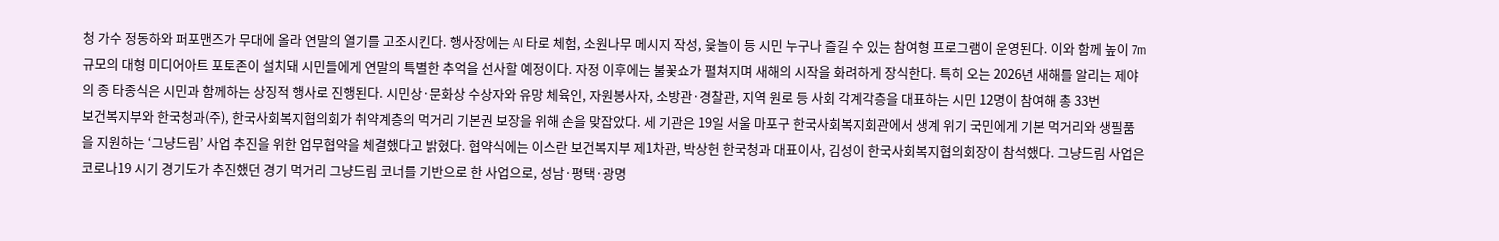청 가수 정동하와 퍼포맨즈가 무대에 올라 연말의 열기를 고조시킨다. 행사장에는 AI 타로 체험, 소원나무 메시지 작성, 윷놀이 등 시민 누구나 즐길 수 있는 참여형 프로그램이 운영된다. 이와 함께 높이 7m 규모의 대형 미디어아트 포토존이 설치돼 시민들에게 연말의 특별한 추억을 선사할 예정이다. 자정 이후에는 불꽃쇼가 펼쳐지며 새해의 시작을 화려하게 장식한다. 특히 오는 2026년 새해를 알리는 제야의 종 타종식은 시민과 함께하는 상징적 행사로 진행된다. 시민상·문화상 수상자와 유망 체육인, 자원봉사자, 소방관·경찰관, 지역 원로 등 사회 각계각층을 대표하는 시민 12명이 참여해 총 33번
보건복지부와 한국청과(주), 한국사회복지협의회가 취약계층의 먹거리 기본권 보장을 위해 손을 맞잡았다. 세 기관은 19일 서울 마포구 한국사회복지회관에서 생계 위기 국민에게 기본 먹거리와 생필품을 지원하는 ‘그냥드림’ 사업 추진을 위한 업무협약을 체결했다고 밝혔다. 협약식에는 이스란 보건복지부 제1차관, 박상헌 한국청과 대표이사, 김성이 한국사회복지협의회장이 참석했다. 그냥드림 사업은 코로나19 시기 경기도가 추진했던 경기 먹거리 그냥드림 코너를 기반으로 한 사업으로, 성남·평택·광명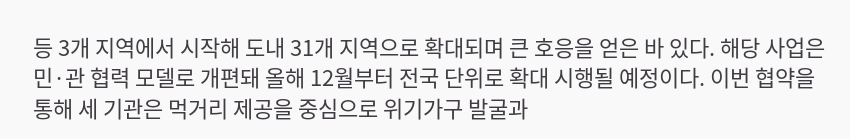등 3개 지역에서 시작해 도내 31개 지역으로 확대되며 큰 호응을 얻은 바 있다. 해당 사업은 민·관 협력 모델로 개편돼 올해 12월부터 전국 단위로 확대 시행될 예정이다. 이번 협약을 통해 세 기관은 먹거리 제공을 중심으로 위기가구 발굴과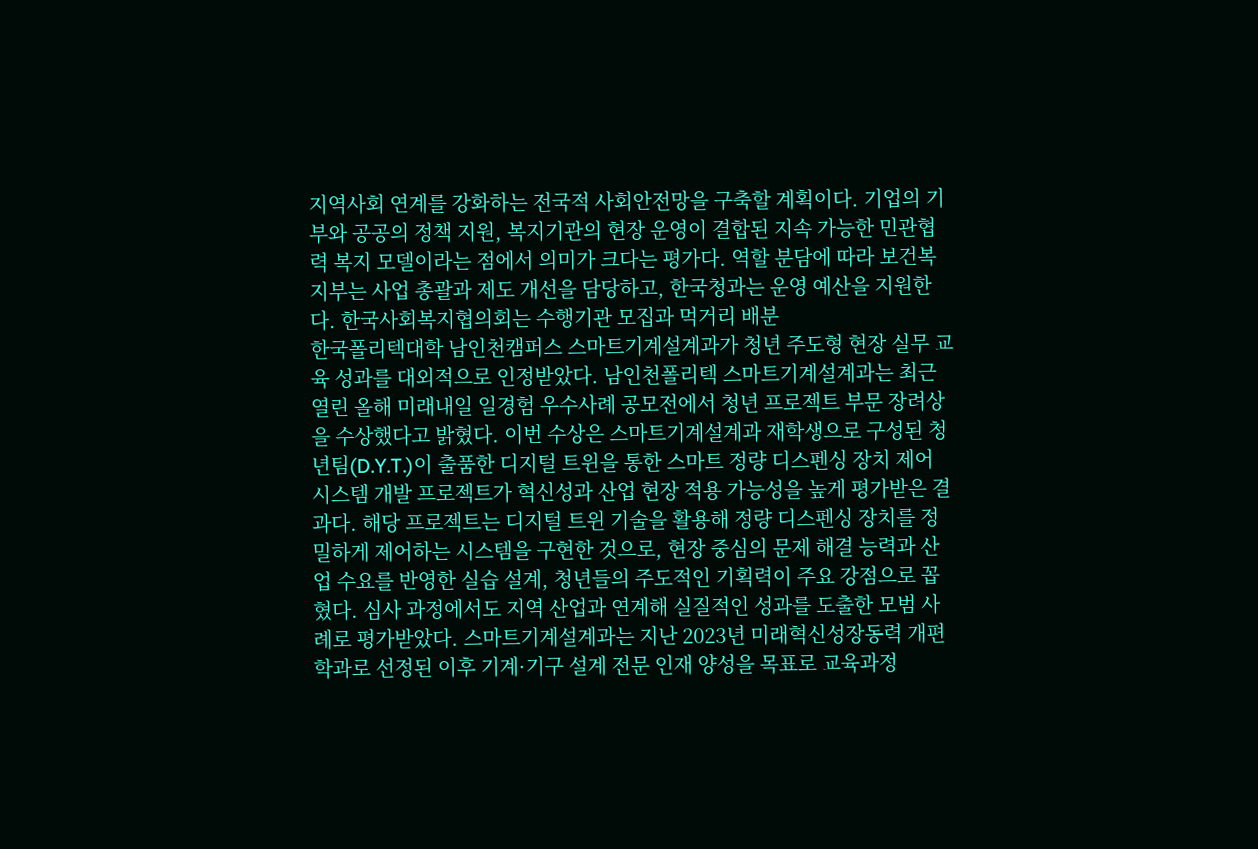지역사회 연계를 강화하는 전국적 사회안전망을 구축할 계획이다. 기업의 기부와 공공의 정책 지원, 복지기관의 현장 운영이 결합된 지속 가능한 민관협력 복지 모델이라는 점에서 의미가 크다는 평가다. 역할 분담에 따라 보건복지부는 사업 총괄과 제도 개선을 담당하고, 한국청과는 운영 예산을 지원한다. 한국사회복지협의회는 수행기관 모집과 먹거리 배분
한국폴리텍대학 남인천캠퍼스 스마트기계설계과가 청년 주도형 현장 실무 교육 성과를 대외적으로 인정받았다. 남인천폴리텍 스마트기계설계과는 최근 열린 올해 미래내일 일경험 우수사례 공모전에서 청년 프로젝트 부문 장려상을 수상했다고 밝혔다. 이번 수상은 스마트기계설계과 재학생으로 구성된 청년팀(D.Y.T.)이 출품한 디지털 트윈을 통한 스마트 정량 디스펜싱 장치 제어 시스템 개발 프로젝트가 혁신성과 산업 현장 적용 가능성을 높게 평가받은 결과다. 해당 프로젝트는 디지털 트윈 기술을 활용해 정량 디스펜싱 장치를 정밀하게 제어하는 시스템을 구현한 것으로, 현장 중심의 문제 해결 능력과 산업 수요를 반영한 실습 설계, 청년들의 주도적인 기획력이 주요 강점으로 꼽혔다. 심사 과정에서도 지역 산업과 연계해 실질적인 성과를 도출한 모범 사례로 평가받았다. 스마트기계설계과는 지난 2023년 미래혁신성장동력 개편학과로 선정된 이후 기계·기구 설계 전문 인재 양성을 목표로 교육과정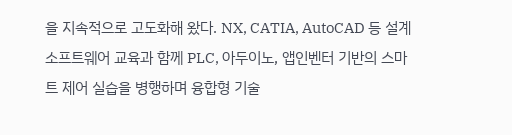을 지속적으로 고도화해 왔다. NX, CATIA, AutoCAD 등 설계 소프트웨어 교육과 함께 PLC, 아두이노, 앱인벤터 기반의 스마트 제어 실습을 병행하며 융합형 기술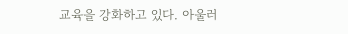교육을 강화하고 있다. 아울러